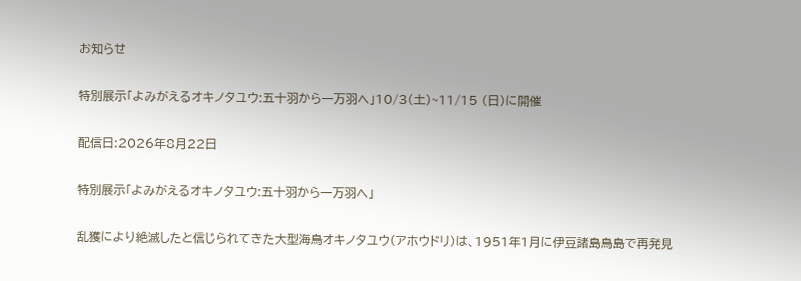お知らせ

特別展示「よみがえるオキノタユウ:五十羽から一万羽へ」10/3(土)~11/15 (日)に開催

配信日:2026年8月22日

特別展示「よみがえるオキノタユウ:五十羽から一万羽へ」

乱獲により絶滅したと信じられてきた大型海鳥オキノタユウ(アホウドリ)は、1951年1月に伊豆諸島鳥島で再発見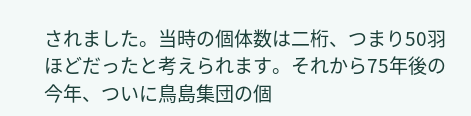されました。当時の個体数は二桁、つまり50羽ほどだったと考えられます。それから75年後の今年、ついに鳥島集団の個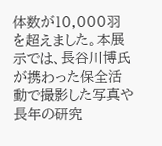体数が10,000羽を超えました。本展示では、長谷川博氏が携わった保全活動で撮影した写真や長年の研究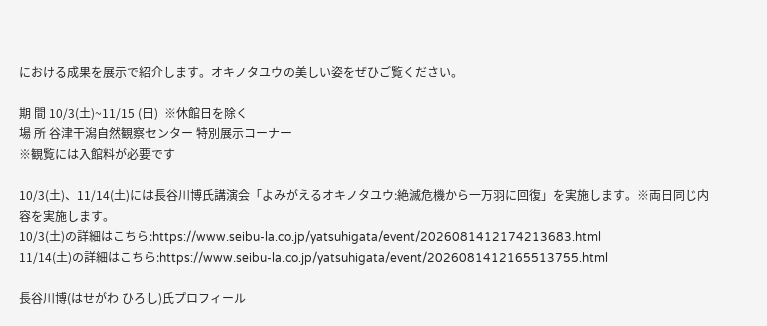における成果を展示で紹介します。オキノタユウの美しい姿をぜひご覧ください。

期 間 10/3(土)~11/15 (日)  ※休館日を除く
場 所 谷津干潟自然観察センター 特別展示コーナー
※観覧には入館料が必要です

10/3(土)、11/14(土)には長谷川博氏講演会「よみがえるオキノタユウ:絶滅危機から一万羽に回復」を実施します。※両日同じ内容を実施します。
10/3(土)の詳細はこちら:https://www.seibu-la.co.jp/yatsuhigata/event/2026081412174213683.html
11/14(土)の詳細はこちら:https://www.seibu-la.co.jp/yatsuhigata/event/2026081412165513755.html

長谷川博(はせがわ ひろし)氏プロフィール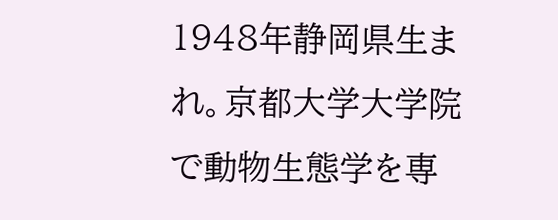1948年静岡県生まれ。京都大学大学院で動物生態学を専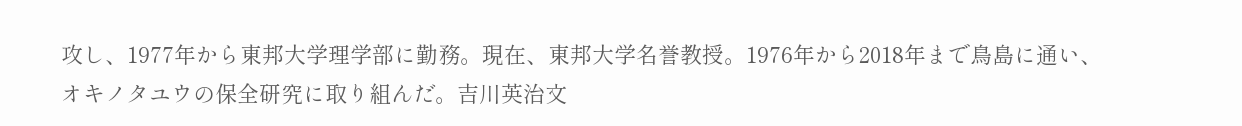攻し、1977年から東邦大学理学部に勤務。現在、東邦大学名誉教授。1976年から2018年まで鳥島に通い、オキノタユウの保全研究に取り組んだ。吉川英治文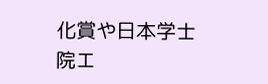化賞や日本学士院エ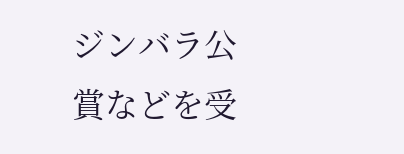ジンバラ公賞などを受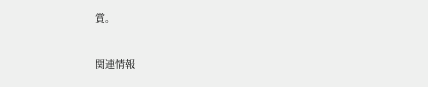賞。

関連情報